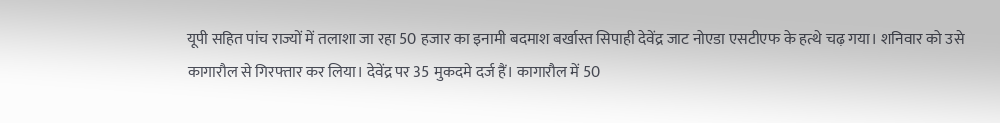यूपी सहित पांच राज्यों में तलाशा जा रहा 50 हजार का इनामी बदमाश बर्खास्त सिपाही देवेंद्र जाट नोएडा एसटीएफ के हत्थे चढ़ गया। शनिवार को उसे कागारौल से गिरफ्तार कर लिया। देवेंद्र पर 35 मुकदमे दर्ज हैं। कागारौल में 50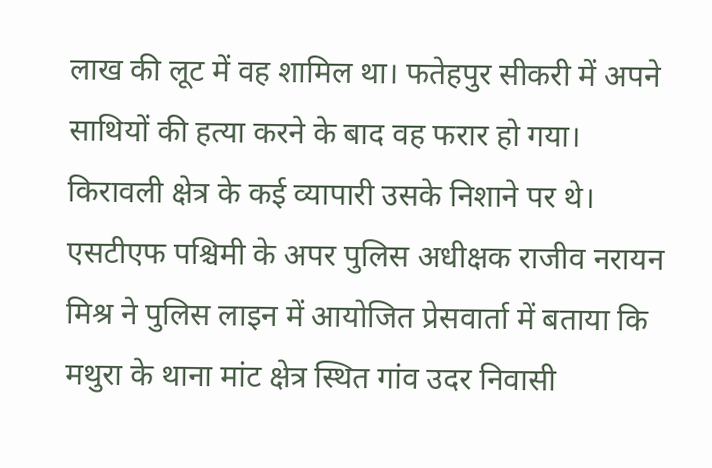लाख की लूट में वह शामिल था। फतेहपुर सीकरी में अपने साथियों की हत्या करने के बाद वह फरार हो गया। किरावली क्षेत्र के कई व्यापारी उसके निशाने पर थे।
एसटीएफ पश्चिमी के अपर पुलिस अधीक्षक राजीव नरायन मिश्र ने पुलिस लाइन में आयोजित प्रेसवार्ता में बताया कि मथुरा के थाना मांट क्षेत्र स्थित गांव उदर निवासी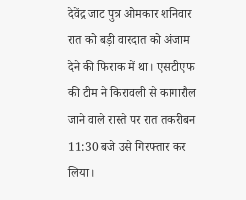देवेंद्र जाट पुत्र ओमकार शनिवार रात को बड़ी वारदात को अंजाम देने की फिराक में था। एसटीएफ की टीम ने किरावली से कागारौल जाने वाले रास्ते पर रात तकरीबन 11:30 बजे उसे गिरफ्तार कर लिया।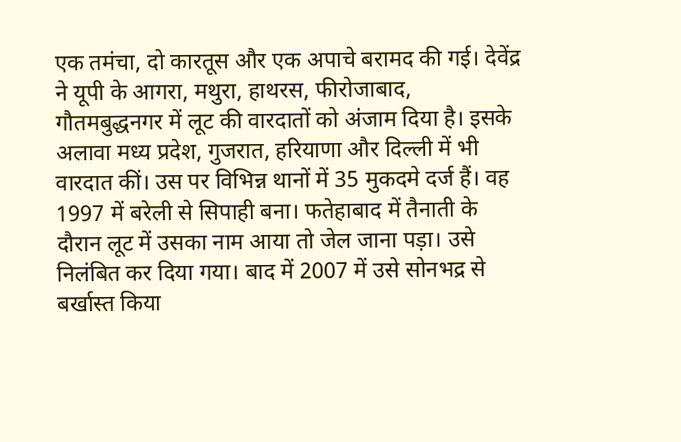एक तमंचा, दो कारतूस और एक अपाचे बरामद की गई। देवेंद्र ने यूपी के आगरा, मथुरा, हाथरस, फीरोजाबाद, गौतमबुद्धनगर में लूट की वारदातों को अंजाम दिया है। इसके अलावा मध्य प्रदेश, गुजरात, हरियाणा और दिल्ली में भी वारदात कीं। उस पर विभिन्न थानों में 35 मुकदमे दर्ज हैं। वह 1997 में बरेली से सिपाही बना। फतेहाबाद में तैनाती के दौरान लूट में उसका नाम आया तो जेल जाना पड़ा। उसे निलंबित कर दिया गया। बाद में 2007 में उसे सोनभद्र से बर्खास्त किया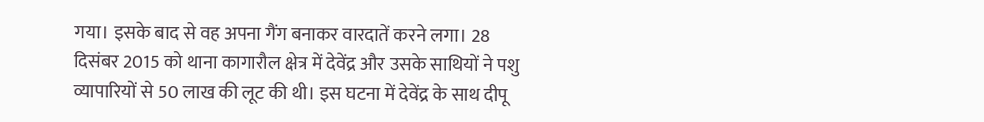गया। इसके बाद से वह अपना गैंग बनाकर वारदातें करने लगा। 28 दिसंबर 2015 को थाना कागारौल क्षेत्र में देवेंद्र और उसके साथियों ने पशु व्यापारियों से 50 लाख की लूट की थी। इस घटना में देवेंद्र के साथ दीपू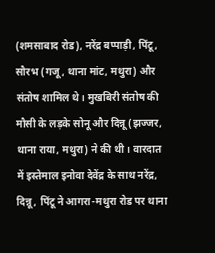(शमसाबाद रोड), नरेंद्र बप्पाड़ी, पिंटू, सौरभ (गजू, थाना मांट, मथुरा) और संतोष शामिल थे। मुखबिरी संतोष की मौसी के लड़के सोनू और दिन्नू (झज्जर, थाना राया, मथुरा) ने की थी। वारदात में इस्तेमाल इनोवा देवेंद्र के साथ नरेंद्र, दिन्नू, पिंटू ने आगरा-मथुरा रोड पर थाना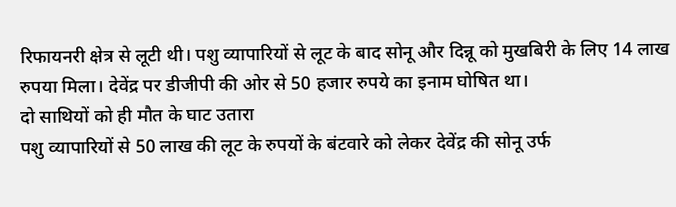रिफायनरी क्षेत्र से लूटी थी। पशु व्यापारियों से लूट के बाद सोनू और दिन्नू को मुखबिरी के लिए 14 लाख रुपया मिला। देवेंद्र पर डीजीपी की ओर से 50 हजार रुपये का इनाम घोषित था।
दो साथियों को ही मौत के घाट उतारा
पशु व्यापारियों से 50 लाख की लूट के रुपयों के बंटवारे को लेकर देवेंद्र की सोनू उर्फ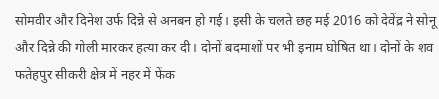सोमवीर और दिनेश उर्फ दिन्ने से अनबन हो गई। इसी के चलते छह मई 2016 को देवेंद्र ने सोनू और दिन्ने की गोली मारकर हत्या कर दी। दोनों बदमाशों पर भी इनाम घोषित था। दोनों के शव फतेहपुर सीकरी क्षेत्र में नहर में फेंक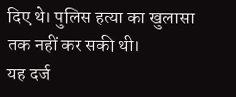दिए थे। पुलिस हत्या का खुलासा तक नहीं कर सकी थी।
यह दर्ज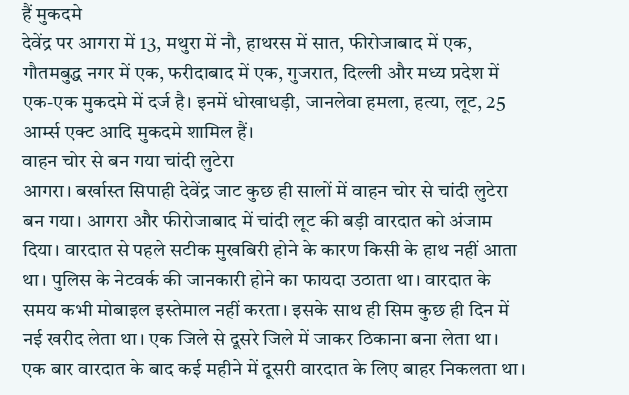हैं मुकदमे
देवेंद्र पर आगरा में 13, मथुरा में नौ, हाथरस में सात, फीरोजाबाद में एक, गौतमबुद्ध नगर में एक, फरीदाबाद में एक, गुजरात, दिल्ली और मध्य प्रदेश में एक-एक मुकदमे में दर्ज है। इनमें धोखाधड़ी, जानलेवा हमला, हत्या, लूट, 25 आर्म्स एक्ट आदि मुकदमे शामिल हैं।
वाहन चोर से बन गया चांदी लुटेरा
आगरा। बर्खास्त सिपाही देवेंद्र जाट कुछ ही सालों में वाहन चोर से चांदी लुटेरा बन गया। आगरा और फीरोजाबाद में चांदी लूट की बड़ी वारदात को अंजाम दिया। वारदात से पहले सटीक मुखबिरी होने के कारण किसी के हाथ नहीं आता था। पुलिस के नेटवर्क की जानकारी होने का फायदा उठाता था। वारदात के समय कभी मोबाइल इस्तेमाल नहीं करता। इसके साथ ही सिम कुछ ही दिन में नई खरीद लेता था। एक जिले से दूसरे जिले में जाकर ठिकाना बना लेता था। एक बार वारदात के बाद कई महीने में दूसरी वारदात के लिए बाहर निकलता था।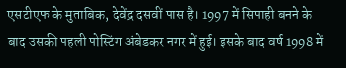एसटीएफ के मुताबिक, देवेंद्र दसवीं पास है। 1997 में सिपाही बनने के बाद उसकी पहली पोस्टिंग अंबेडकर नगर में हुई। इसके बाद वर्ष 1998 में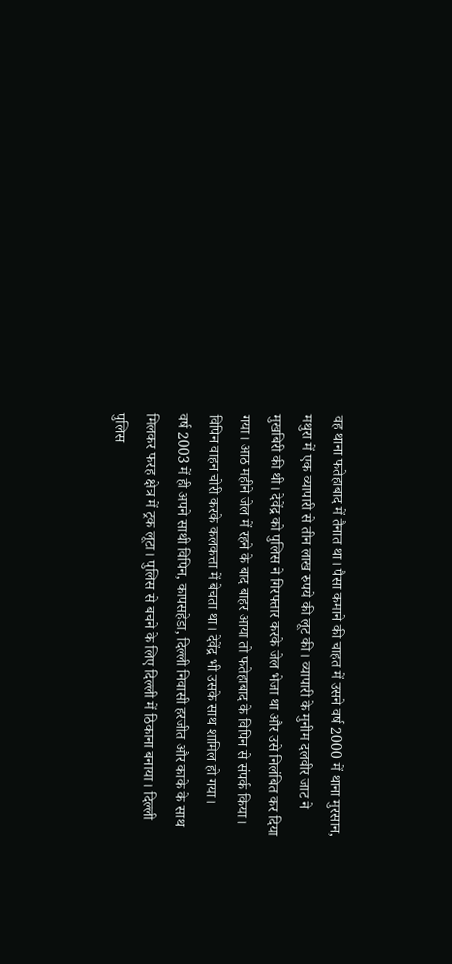वह थाना फतेहाबाद में तैनात था। पैसा कमाने की चाहत में उसने वर्ष 2000 में थाना मुरसान, मथुरा में एक व्यापारी से तीन लाख रुपये की लूट की। व्यापारी के मुनीम दलवीर जाट ने मुखबिरी की थी। देवेंद्र को पुलिस ने गिरफ्तार करके जेल भेजा था और उसे निलंबित कर दिया गया। आठ महीने जेल में रहने के बाद बाहर आया तो फतेहाबाद के विपिन से संपर्क किया। विपिन वाहन चोरी करके कलकत्ता में बेचता था। देवेंद्र भी उसके साथ शामिल हो गया।
वर्ष 2003 में ही अपने साथी विपिन, कापसहेडा, दिल्ली निवासी हरजीत और काके के साथ मिलकर फरह क्षेत्र में ट्रक लूटा। पुलिस से बचने के लिए दिल्ली में ठिकाना बनाया। दिल्ली पुलिस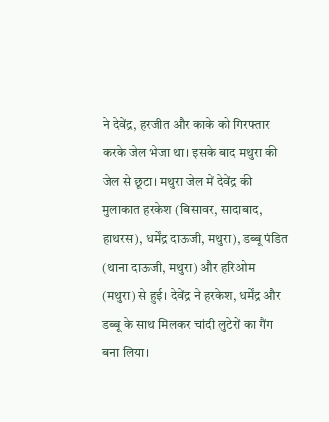ने देवेंद्र, हरजीत और काके को गिरफ्तार करके जेल भेजा था। इसके बाद मथुरा की जेल से छूटा। मथुरा जेल में देवेंद्र की मुलाकात हरकेश (बिसावर, सादाबाद, हाथरस), धर्मेंद्र दाऊजी, मथुरा), डब्बू पंडित (थाना दाऊजी, मथुरा) और हरिओम (मथुरा) से हुई। देवेंद्र ने हरकेश, धर्मेंद्र और डब्बू के साथ मिलकर चांदी लुटेरों का गैंग बना लिया।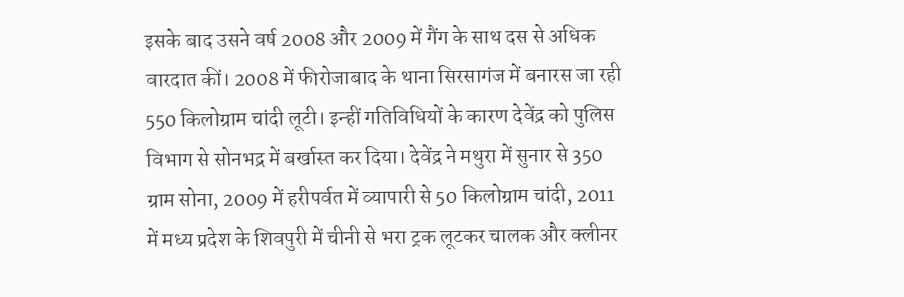इसके बाद उसने वर्ष 2008 और 2009 में गैंग के साथ दस से अधिक वारदात कीं। 2008 में फीरोजाबाद के थाना सिरसागंज में बनारस जा रही 550 किलोग्राम चांदी लूटी। इन्हीं गतिविधियों के कारण देवेंद्र को पुलिस विभाग से सोनभद्र में बर्खास्त कर दिया। देवेंद्र ने मथुरा में सुनार से 350 ग्राम सोना, 2009 में हरीपर्वत में व्यापारी से 50 किलोग्राम चांदी, 2011 में मध्य प्रदेश के शिवपुरी में चीनी से भरा ट्रक लूटकर चालक और क्लीनर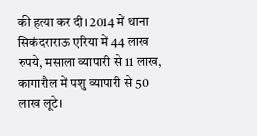की हत्या कर दी। 2014 में थाना सिकंदराराऊ एरिया में 44 लाख रुपये, मसाला व्यापारी से 11 लाख, कागारौल में पशु व्यापारी से 50 लाख लूटे।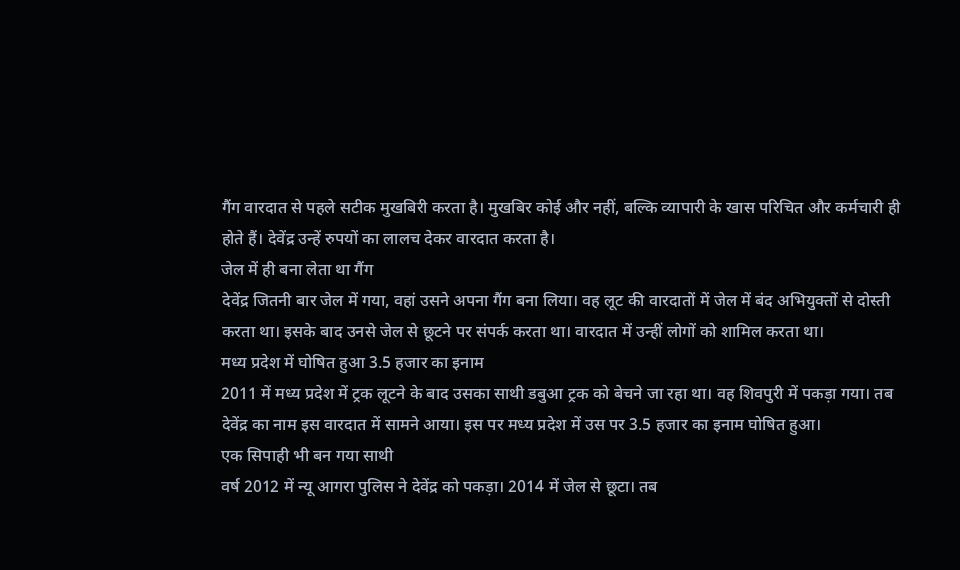गैंग वारदात से पहले सटीक मुखबिरी करता है। मुखबिर कोई और नहीं, बल्कि व्यापारी के खास परिचित और कर्मचारी ही होते हैं। देवेंद्र उन्हें रुपयों का लालच देकर वारदात करता है।
जेल में ही बना लेता था गैंग
देवेंद्र जितनी बार जेल में गया, वहां उसने अपना गैंग बना लिया। वह लूट की वारदातों में जेल में बंद अभियुक्तों से दोस्ती करता था। इसके बाद उनसे जेल से छूटने पर संपर्क करता था। वारदात में उन्हीं लोगों को शामिल करता था।
मध्य प्रदेश में घोषित हुआ 3.5 हजार का इनाम
2011 में मध्य प्रदेश में ट्रक लूटने के बाद उसका साथी डबुआ ट्रक को बेचने जा रहा था। वह शिवपुरी में पकड़ा गया। तब देवेंद्र का नाम इस वारदात में सामने आया। इस पर मध्य प्रदेश में उस पर 3.5 हजार का इनाम घोषित हुआ।
एक सिपाही भी बन गया साथी
वर्ष 2012 में न्यू आगरा पुलिस ने देवेंद्र को पकड़ा। 2014 में जेल से छूटा। तब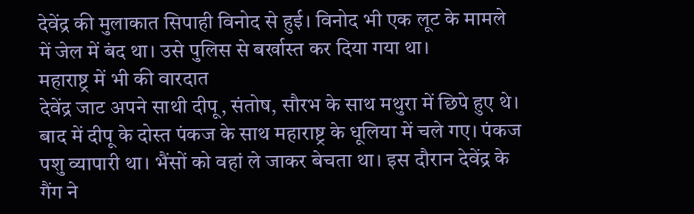देवेंद्र की मुलाकात सिपाही विनोद से हुई। विनोद भी एक लूट के मामले में जेल में बंद था। उसे पुलिस से बर्खास्त कर दिया गया था।
महाराष्ट्र में भी की वारदात
देवेंद्र जाट अपने साथी दीपू, संतोष, सौरभ के साथ मथुरा में छिपे हुए थे। बाद में दीपू के दोस्त पंकज के साथ महाराष्ट्र के धूलिया में चले गए। पंकज पशु व्यापारी था। भैंसों को वहां ले जाकर बेचता था। इस दौरान देवेंद्र के गैंग ने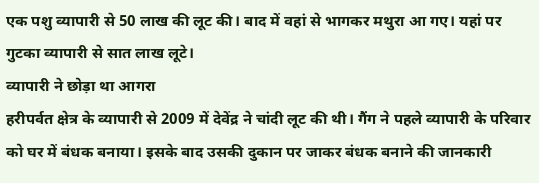एक पशु व्यापारी से 50 लाख की लूट की। बाद में वहां से भागकर मथुरा आ गए। यहां पर गुटका व्यापारी से सात लाख लूटे।
व्यापारी ने छोड़ा था आगरा
हरीपर्वत क्षेत्र के व्यापारी से 2009 में देवेंद्र ने चांदी लूट की थी। गैंग ने पहले व्यापारी के परिवार को घर में बंधक बनाया। इसके बाद उसकी दुकान पर जाकर बंधक बनाने की जानकारी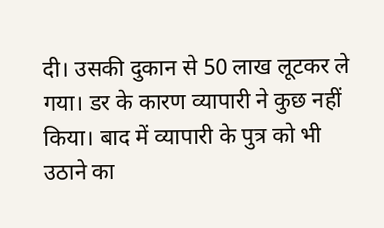दी। उसकी दुकान से 50 लाख लूटकर ले गया। डर के कारण व्यापारी ने कुछ नहीं किया। बाद में व्यापारी के पुत्र को भी उठाने का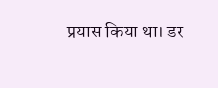प्रयास किया था। डर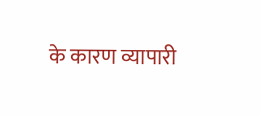के कारण व्यापारी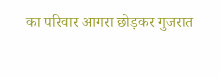का परिवार आगरा छोड़कर गुजरात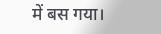में बस गया।